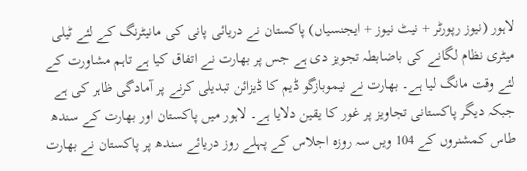لاہور (نیوز رپورٹر + نیٹ نیوز + ایجنسیاں) پاکستان نے دریائی پانی کی مانیٹرنگ کے لئے ٹیلی میٹری نظام لگانے کی باضابطہ تجویز دی ہے جس پر بھارت نے اتفاق کیا ہے تاہم مشاورت کے لئے وقت مانگ لیا ہے۔ بھارت نے نیموبازگو ڈیم کا ڈیزائن تبدیلی کرنے پر آمادگی ظاہر کی ہے جبکہ دیگر پاکستانی تجاویز پر غور کا یقین دلایا ہے۔ لاہور میں پاکستان اور بھارت کے سندھ طاس کمشنروں کے 104 ویں سہ روزہ اجلاس کے پہلے روز دریائے سندھ پر پاکستان نے بھارت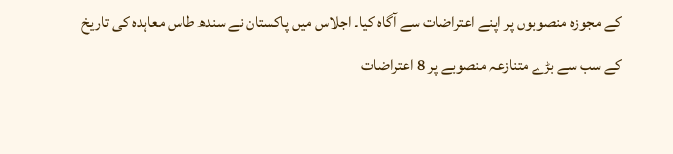کے مجوزہ منصوبوں پر اپنے اعتراضات سے آگاہ کیا۔ اجلاس میں پاکستان نے سندھ طاس معاہدہ کی تاریخ کے سب سے بڑے متنازعہ منصوبے پر 8 اعتراضات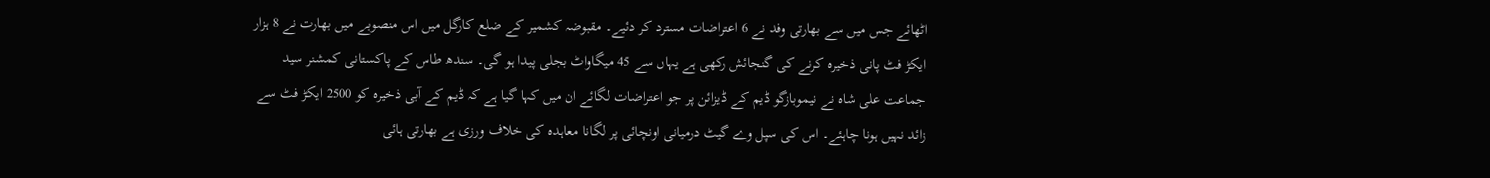اٹھائے جس میں سے بھارتی وفد نے 6 اعتراضات مسترد کر دئیے۔ مقبوضہ کشمیر کے ضلع کارگل میں اس منصوبے میں بھارت نے 8 ہزار ایکڑ فٹ پانی ذخیرہ کرنے کی گنجائش رکھی ہے یہاں سے 45 میگاواٹ بجلی پیدا ہو گی۔ سندھ طاس کے پاکستانی کمشنر سید جماعت علی شاہ نے نیموبازگو ڈیم کے ڈیزائن پر جو اعتراضات لگائے ان میں کہا گیا ہے کہ ڈیم کے آبی ذخیرہ کو 2500 ایکڑ فٹ سے زائد نہیں ہونا چاہئے۔ اس کی سپل وے گیٹ درمیانی اونچائی پر لگانا معاہدہ کی خلاف ورزی ہے بھارتی ہائی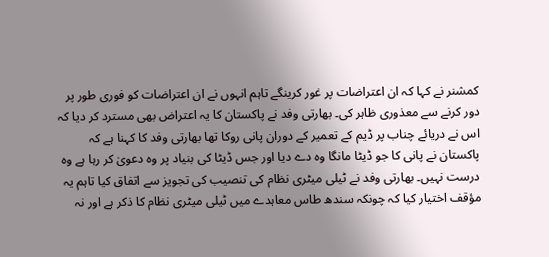کمشنر نے کہا کہ ان اعتراضات پر غور کرینگے تاہم انہوں نے ان اعتراضات کو فوری طور پر دور کرنے سے معذوری ظاہر کی۔ بھارتی وفد نے پاکستان کا یہ اعتراض بھی مسترد کر دیا کہ اس نے دریائے چناب پر ڈیم کے تعمیر کے دوران پانی روکا تھا بھارتی وفد کا کہنا ہے کہ پاکستان نے پانی کا جو ڈیٹا مانگا وہ دے دیا اور جس ڈیٹا کی بنیاد پر وہ دعویٰ کر رہا ہے وہ درست نہیں۔ بھارتی وفد نے ٹیلی میٹری نظام کی تنصیب کی تجویز سے اتفاق کیا تاہم یہ مؤقف اختیار کیا کہ چونکہ سندھ طاس معاہدے میں ٹیلی میٹری نظام کا ذکر ہے اور نہ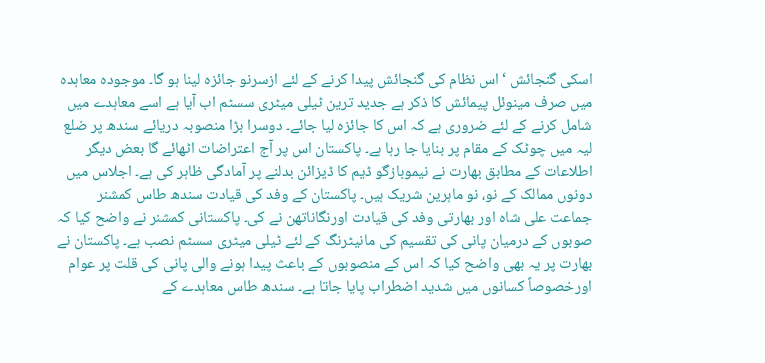اسکی گنجائش ‘ اس نظام کی گنجائش پیدا کرنے کے لئے ازسرنو جائزہ لینا ہو گا۔ موجودہ معاہدہ میں صرف مینوئل پیمائش کا ذکر ہے جدید ترین ٹیلی میٹری سسٹم اب آیا ہے اسے معاہدے میں شامل کرنے کے لئے ضروری ہے کہ اس کا جائزہ لیا جائے۔ دوسرا بڑا منصوبہ دریائے سندھ پر ضلع لیہ میں چوٹک کے مقام پر بنایا جا رہا ہے۔ پاکستان اس پر آج اعتراضات اٹھائے گا بعض دیگر اطلاعات کے مطابق بھارت نے نیموبازگو ڈیم کا ڈیزائن بدلنے پر آمادگی ظاہر کی ہے۔ اجلاس میں دونوں ممالک کے نو، نو ماہرین شریک ہیں۔ پاکستان کے وفد کی قیادت سندھ طاس کمشنر جماعت علی شاہ اور بھارتی وفد کی قیادت اورنگاناتھن نے کی۔ پاکستانی کمشنر نے واضح کیا کہ صوبوں کے درمیان پانی کی تقسیم کی مانیٹرنگ کے لئے ٹیلی میٹری سسٹم نصب ہے۔ پاکستان نے بھارت پر یہ بھی واضح کیا کہ اس کے منصوبوں کے باعث پیدا ہونے والی پانی کی قلت پر عوام اورخصوصاً کسانوں میں شدید اضطراب پایا جاتا ہے۔ سندھ طاس معاہدے کے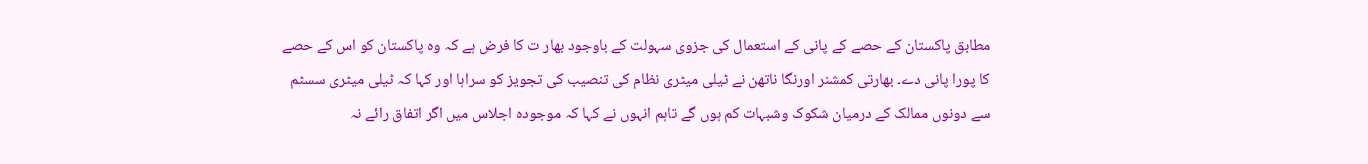مطابق پاکستان کے حصے کے پانی کے استعمال کی جزوی سہولت کے باوجود بھار ت کا فرض ہے کہ وہ پاکستان کو اس کے حصے کا پورا پانی دے۔ بھارتی کمشنر اورنگا ناتھن نے ٹیلی میٹری نظام کی تنصیب کی تجویز کو سراہا اور کہا کہ ٹیلی میٹری سسٹم سے دونوں ممالک کے درمیان شکوک وشبہات کم ہوں گے تاہم انہوں نے کہا کہ موجودہ اجلاس میں اگر اتفاق رائے نہ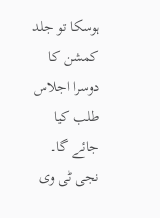ہوسکا تو جلد کمشن کا دوسرا اجلاس طلب کیا جائے گا۔ نجی ٹی وی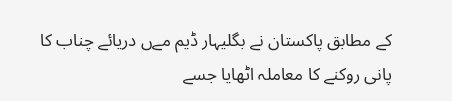کے مطابق پاکستان نے بگلیہار ڈیم مےں دریائے چناب کا پانی روکنے کا معاملہ اٹھایا جسے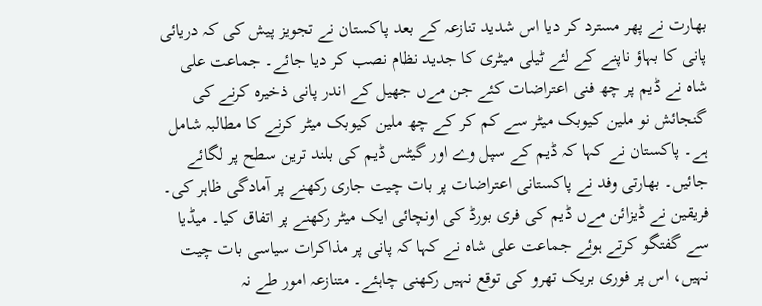بھارت نے پھر مسترد کر دیا اس شدید تنازعہ کے بعد پاکستان نے تجویز پیش کی کہ دریائی پانی کا بہاؤ ناپنے کے لئے ٹیلی میٹری کا جدید نظام نصب کر دیا جائے۔ جماعت علی شاہ نے ڈیم پر چھ فنی اعتراضات کئے جن مےں جھیل کے اندر پانی ذخیرہ کرنے کی گنجائش نو ملین کیوبک میٹر سے کم کر کے چھ ملین کیوبک میٹر کرنے کا مطالبہ شامل ہے۔ پاکستان نے کہا کہ ڈیم کے سپل وے اور گیٹس ڈیم کی بلند ترین سطح پر لگائے جائیں۔ بھارتی وفد نے پاکستانی اعتراضات پر بات چیت جاری رکھنے پر آمادگی ظاہر کی۔ فریقین نے ڈیزائن مےں ڈیم کی فری بورڈ کی اونچائی ایک میٹر رکھنے پر اتفاق کیا۔ میڈیا سے گفتگو کرتے ہوئے جماعت علی شاہ نے کہا کہ پانی پر مذاکرات سیاسی بات چیت نہیں، اس پر فوری بریک تھرو کی توقع نہیں رکھنی چاہئے۔ متنازعہ امور طے نہ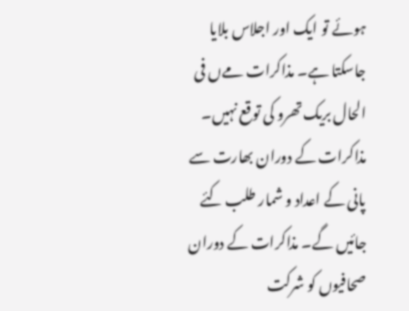ہوئے تو ایک اور اجلاس بلایا جاسکتا ہے۔ مذاکرات مےں فی الحال بریک تھرو کی توقع نہیں۔ مذاکرات کے دوران بھارت سے پانی کے اعداد و شمار طلب کئے جائیں گے۔ مذاکرات کے دوران صحافیوں کو شرکت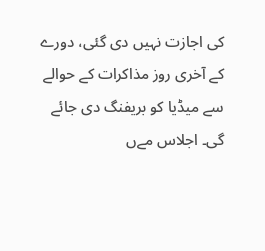کی اجازت نہیں دی گئی، دورے کے آخری روز مذاکرات کے حوالے سے میڈیا کو بریفنگ دی جائے گی۔ اجلاس مےں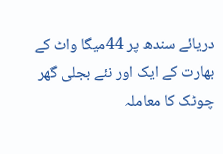دریائے سندھ پر 44میگا واٹ کے بھارت کے ایک اور نئے بجلی گھر چوٹک کا معاملہ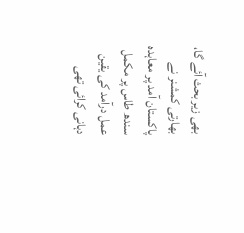بھی زیر بحث آئے گا، بھارتی کمشنر نے پاکستان آمد پر معاہدہ سندھ طاس پر مکمل عمل درآمد کی یقین دہانی کرائی تھی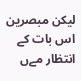لیکن مبصرین اس بات کے انتظار مےں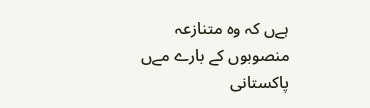ہےں کہ وہ متنازعہ منصوبوں کے بارے مےں پاکستانی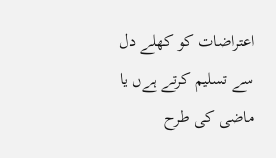اعتراضات کو کھلے دل سے تسلیم کرتے ہےں یا ماضی کی طرح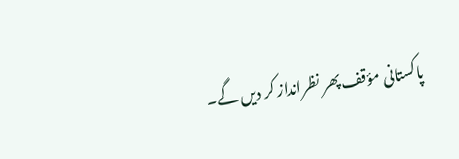پاکستانی مؤقف پھر نظرانداز کر دیں گے۔